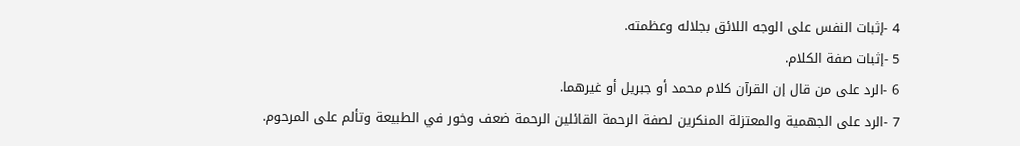4 -إثبات النفس على الوجه اللائق بجلاله وعظمته.
5 -إثبات صفة الكلام.
6 -الرد على من قال إن القرآن كلام محمد أو جبريل أو غيرهما.
7 -الرد على الجهمية والمعتزلة المنكرين لصفة الرحمة القائلين الرحمة ضعف وخور في الطبيعة وتألم على المرحوم.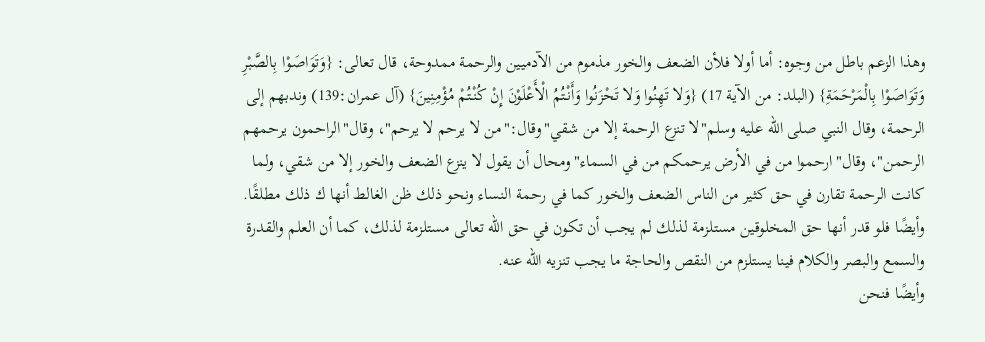وهذا الزعم باطل من وجوه: أما أولا فلأن الضعف والخور مذموم من الآدميين والرحمة ممدوحة، قال تعالى: {وَتَوَاصَوْا بِالصَّبْرِ وَتَوَاصَوْا بِالْمَرْحَمَةِ} (البلد: من الآية 17) {وَلا تَهِنُوا وَلا تَحْزَنُوا وَأَنْتُمُ الْأَعْلَوْنَ إِنْ كُنْتُمْ مُؤْمِنِينَ} (آل عمران:139) وندبهم إلى الرحمة، وقال النبي صلى الله عليه وسلم"لا تنزع الرحمة إلا من شقي"وقال:"من لا يرحم لا يرحم"، وقال"الراحمون يرحمهم الرحمن"، وقال"ارحموا من في الأرض يرحمكم من في السماء"ومحال أن يقول لا ينزع الضعف والخور إلا من شقي، ولما كانت الرحمة تقارن في حق كثير من الناس الضعف والخور كما في رحمة النساء ونحو ذلك ظن الغالط أنها ك ذلك مطلقًا.
وأيضًا فلو قدر أنها حق المخلوقين مستلزمة لذلك لم يجب أن تكون في حق الله تعالى مستلزمة لذلك، كما أن العلم والقدرة والسمع والبصر والكلام فينا يستلزم من النقص والحاجة ما يجب تنزيه الله عنه.
وأيضًا فنحن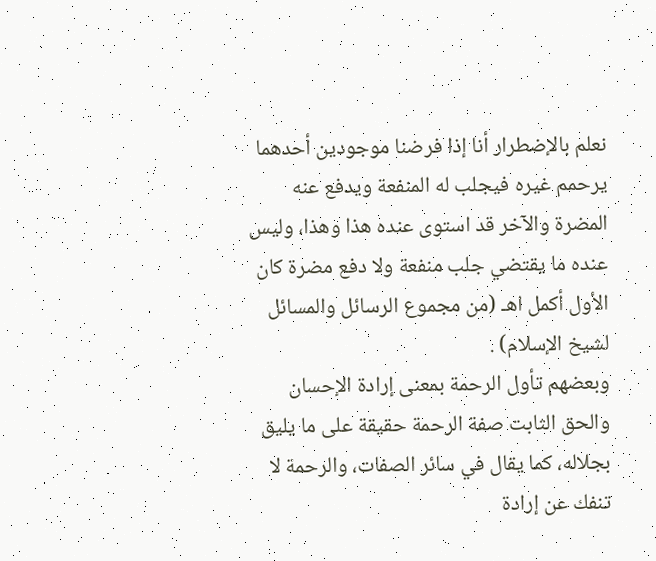نعلم بالإضطرار أنا إذا فرضنا موجودين أحدهما يرحمم غيره فيجلب له المنفعة ويدفع عنه المضرة والآخر قد استوى عنده هذا وهذا، وليس عنده ما يقتضي جلب منفعة ولا دفع مضرة كان الأول أكمل اهـ (من مجموع الرسائل والمسائل لشيخ الإسلام) .
وبعضهم تأول الرحمة بمعنى إرادة الإحسان والحق الثابت صفة الرحمة حقيقة على ما يليق بجلاله، كما يقال في سائر الصفات، والرحمة لا تنفك عن إرادة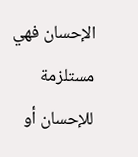الإحسان فهي مستلزمة للإحسان أو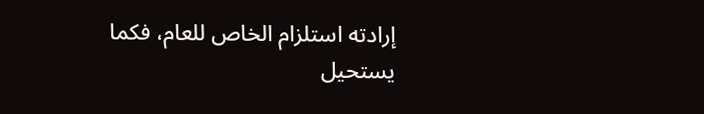إرادته استلزام الخاص للعام، فكما يستحيل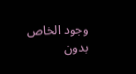وجود الخاص بدون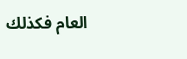العام فكذلك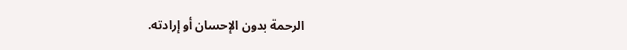الرحمة بدون الإحسان أو إرادته.